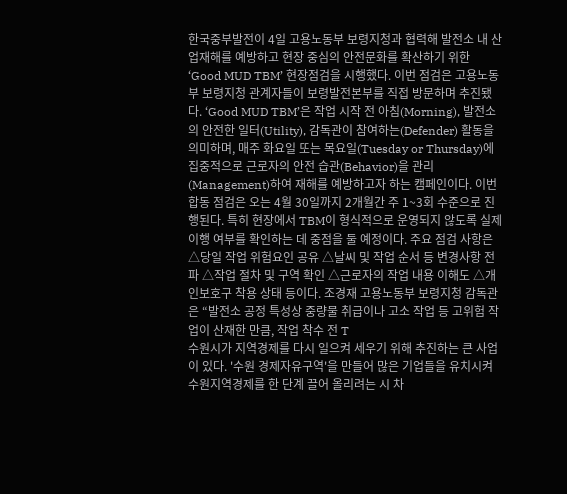한국중부발전이 4일 고용노동부 보령지청과 협력해 발전소 내 산업재해를 예방하고 현장 중심의 안전문화를 확산하기 위한 ‘Good MUD TBM’ 현장점검을 시행했다. 이번 점검은 고용노동부 보령지청 관계자들이 보령발전본부를 직접 방문하며 추진됐다. ‘Good MUD TBM’은 작업 시작 전 아침(Morning), 발전소의 안전한 일터(Utility), 감독관이 참여하는(Defender) 활동을 의미하며, 매주 화요일 또는 목요일(Tuesday or Thursday)에 집중적으로 근로자의 안전 습관(Behavior)을 관리(Management)하여 재해를 예방하고자 하는 캠페인이다. 이번 합동 점검은 오는 4월 30일까지 2개월간 주 1~3회 수준으로 진행된다. 특히 현장에서 TBM이 형식적으로 운영되지 않도록 실제 이행 여부를 확인하는 데 중점을 둘 예정이다. 주요 점검 사항은 △당일 작업 위험요인 공유 △날씨 및 작업 순서 등 변경사항 전파 △작업 절차 및 구역 확인 △근로자의 작업 내용 이해도 △개인보호구 착용 상태 등이다. 조경재 고용노동부 보령지청 감독관은 “발전소 공정 특성상 중량물 취급이나 고소 작업 등 고위험 작업이 산재한 만큼, 작업 착수 전 T
수원시가 지역경제를 다시 일으켜 세우기 위해 추진하는 큰 사업이 있다. '수원 경제자유구역'을 만들어 많은 기업들을 유치시켜 수원지역경제를 한 단계 끌어 올리려는 시 차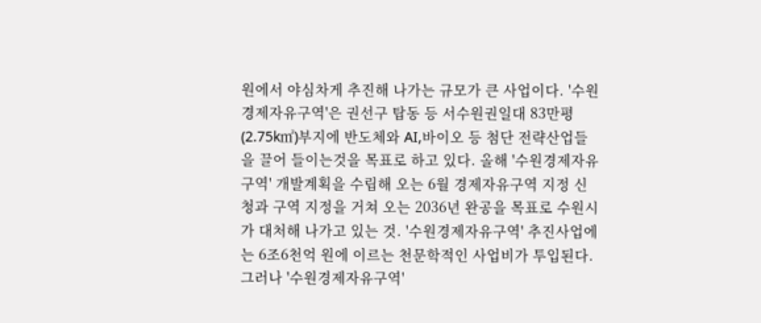원에서 야심차게 추진해 나가는 규모가 큰 사업이다. '수원경제자유구역'은 권선구 탑동 등 서수원권일대 83만평(2.75k㎡)부지에 반도체와 AI,바이오 등 첨단 전략산업들을 끌어 들이는것을 목표로 하고 있다. 올해 '수원경제자유구역' 개발계획을 수립해 오는 6월 경제자유구역 지정 신청과 구역 지정을 거쳐 오는 2036년 완공을 목표로 수원시가 대처해 나가고 있는 것. '수원경제자유구역' 추진사업에는 6조6천억 원에 이르는 천문학적인 사업비가 투입된다. 그러나 '수원경제자유구역'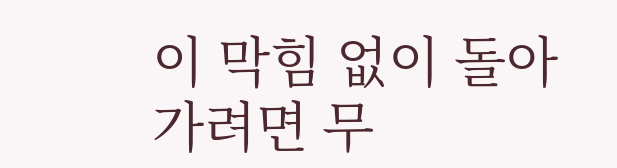이 막힘 없이 돌아가려면 무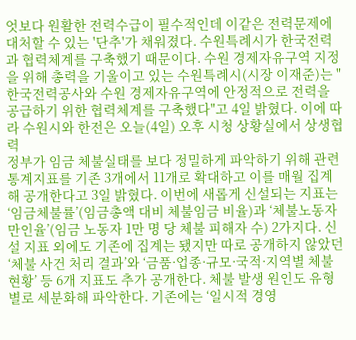엇보다 원활한 전력수급이 필수적인데 이같은 전력문제에 대처할 수 있는 '단추'가 채워졌다. 수원특례시가 한국전력과 협력체계를 구축했기 때문이다. 수원 경제자유구역 지정을 위해 총력을 기울이고 있는 수원특례시(시장 이재준)는 "한국전력공사와 수원 경제자유구역에 안정적으로 전력을 공급하기 위한 협력체계를 구축했다"고 4일 밝혔다. 이에 따라 수원시와 한전은 오늘(4일) 오후 시청 상황실에서 상생협력
정부가 임금 체불실태를 보다 정밀하게 파악하기 위해 관련 통계지표를 기존 3개에서 11개로 확대하고 이를 매월 집계해 공개한다고 3일 밝혔다. 이번에 새롭게 신설되는 지표는 ‘임금체불률’(임금총액 대비 체불임금 비율)과 ‘체불노동자 만인율’(임금 노동자 1만 명 당 체불 피해자 수) 2가지다. 신설 지표 외에도 기존에 집계는 됐지만 따로 공개하지 않았던 ‘체불 사건 처리 결과’와 ‘금품·업종·규모·국적·지역별 체불 현황’ 등 6개 지표도 추가 공개한다. 체불 발생 원인도 유형별로 세분화해 파악한다. 기존에는 ‘일시적 경영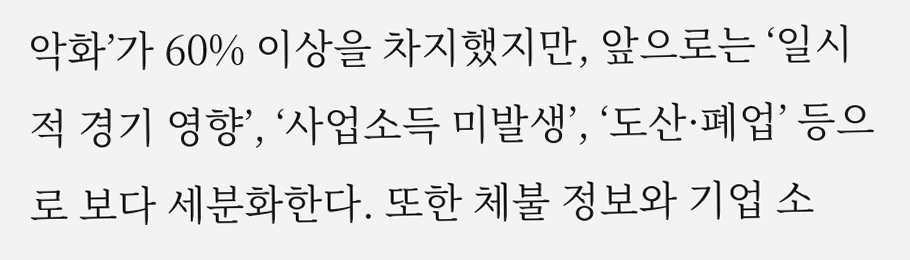악화’가 60% 이상을 차지했지만, 앞으로는 ‘일시적 경기 영향’, ‘사업소득 미발생’, ‘도산·폐업’ 등으로 보다 세분화한다. 또한 체불 정보와 기업 소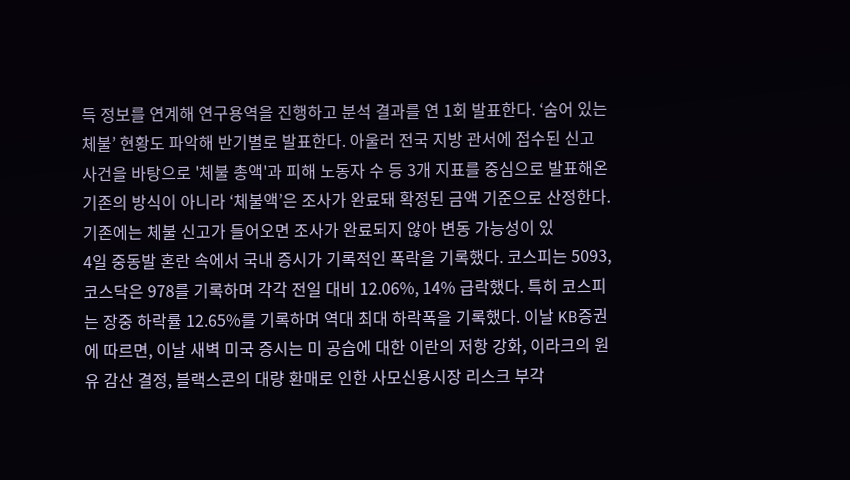득 정보를 연계해 연구용역을 진행하고 분석 결과를 연 1회 발표한다. ‘숨어 있는 체불’ 현황도 파악해 반기별로 발표한다. 아울러 전국 지방 관서에 접수된 신고 사건을 바탕으로 '체불 총액'과 피해 노동자 수 등 3개 지표를 중심으로 발표해온 기존의 방식이 아니라 ‘체불액’은 조사가 완료돼 확정된 금액 기준으로 산정한다. 기존에는 체불 신고가 들어오면 조사가 완료되지 않아 변동 가능성이 있
4일 중동발 혼란 속에서 국내 증시가 기록적인 폭락을 기록했다. 코스피는 5093, 코스닥은 978를 기록하며 각각 전일 대비 12.06%, 14% 급락했다. 특히 코스피는 장중 하락률 12.65%를 기록하며 역대 최대 하락폭을 기록했다. 이날 KB증권에 따르면, 이날 새벽 미국 증시는 미 공습에 대한 이란의 저항 강화, 이라크의 원유 감산 결정, 블랙스콘의 대량 환매로 인한 사모신용시장 리스크 부각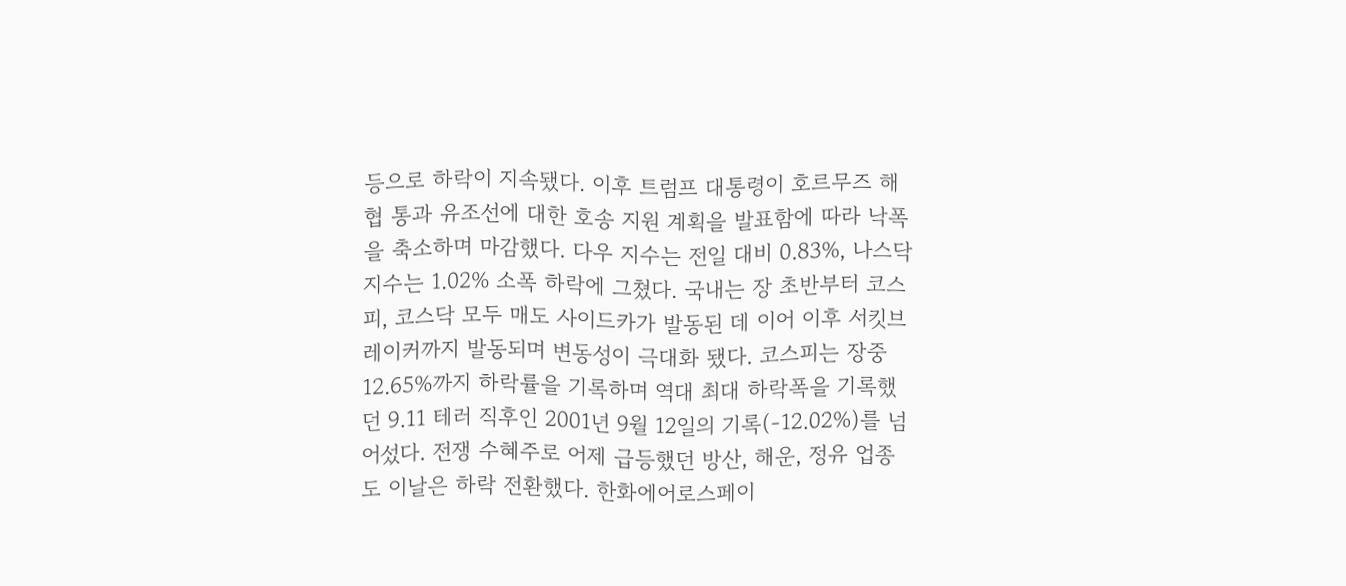등으로 하락이 지속됐다. 이후 트럼프 대통령이 호르무즈 해협 통과 유조선에 대한 호송 지원 계획을 발표함에 따라 낙폭을 축소하며 마감했다. 다우 지수는 전일 대비 0.83%, 나스닥 지수는 1.02% 소폭 하락에 그쳤다. 국내는 장 초반부터 코스피, 코스닥 모두 매도 사이드카가 발동된 데 이어 이후 서킷브레이커까지 발동되며 변동성이 극대화 됐다. 코스피는 장중 12.65%까지 하락률을 기록하며 역대 최대 하락폭을 기록했던 9.11 테러 직후인 2001년 9월 12일의 기록(-12.02%)를 넘어섰다. 전쟁 수혜주로 어제 급등했던 방산, 해운, 정유 업종도 이날은 하락 전환했다. 한화에어로스페이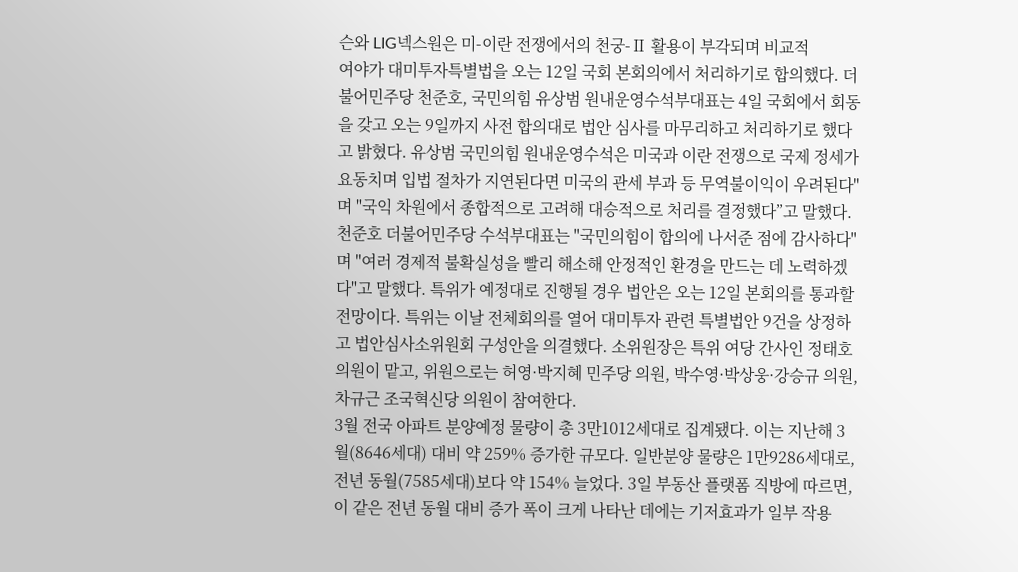슨와 LIG넥스원은 미-이란 전쟁에서의 천궁-Ⅱ 활용이 부각되며 비교적
여야가 대미투자특별법을 오는 12일 국회 본회의에서 처리하기로 합의했다. 더불어민주당 천준호, 국민의힘 유상범 원내운영수석부대표는 4일 국회에서 회동을 갖고 오는 9일까지 사전 합의대로 법안 심사를 마무리하고 처리하기로 했다고 밝혔다. 유상범 국민의힘 원내운영수석은 미국과 이란 전쟁으로 국제 정세가 요동치며 입법 절차가 지연된다면 미국의 관세 부과 등 무역불이익이 우려된다"며 "국익 차원에서 종합적으로 고려해 대승적으로 처리를 결정했다”고 말했다. 천준호 더불어민주당 수석부대표는 "국민의힘이 합의에 나서준 점에 감사하다"며 "여러 경제적 불확실성을 빨리 해소해 안정적인 환경을 만드는 데 노력하겠다"고 말했다. 특위가 예정대로 진행될 경우 법안은 오는 12일 본회의를 통과할 전망이다. 특위는 이날 전체회의를 열어 대미투자 관련 특별법안 9건을 상정하고 법안심사소위원회 구성안을 의결했다. 소위원장은 특위 여당 간사인 정태호 의원이 맡고, 위원으로는 허영·박지혜 민주당 의원, 박수영·박상웅·강승규 의원, 차규근 조국혁신당 의원이 참여한다.
3월 전국 아파트 분양예정 물량이 총 3만1012세대로 집계됐다. 이는 지난해 3월(8646세대) 대비 약 259% 증가한 규모다. 일반분양 물량은 1만9286세대로, 전년 동월(7585세대)보다 약 154% 늘었다. 3일 부동산 플랫폼 직방에 따르면, 이 같은 전년 동월 대비 증가 폭이 크게 나타난 데에는 기저효과가 일부 작용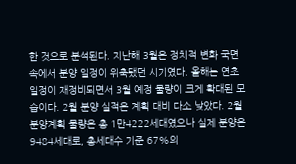한 것으로 분석된다. 지난해 3월은 정치적 변화 국면 속에서 분양 일정이 위축됐던 시기였다. 올해는 연초 일정이 재정비되면서 3월 예정 물량이 크게 확대된 모습이다. 2월 분양 실적은 계획 대비 다소 낮았다. 2월 분양계획 물량은 총 1만4222세대였으나 실제 분양은 9484세대로, 총세대수 기준 67%의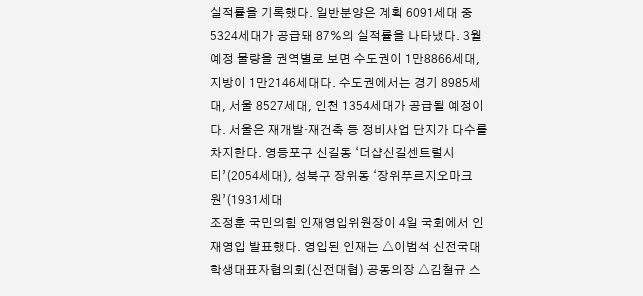실적률을 기록했다. 일반분양은 계획 6091세대 중 5324세대가 공급돼 87%의 실적률을 나타냈다. 3월 예정 물량을 권역별로 보면 수도권이 1만8866세대, 지방이 1만2146세대다. 수도권에서는 경기 8985세대, 서울 8527세대, 인천 1354세대가 공급될 예정이다. 서울은 재개발·재건축 등 정비사업 단지가 다수를 차지한다. 영등포구 신길동 ‘더샵신길센트럴시티’(2054세대), 성북구 장위동 ‘장위푸르지오마크원’(1931세대
조정훈 국민의힘 인재영입위원장이 4일 국회에서 인재영입 발표했다. 영입된 인재는 △이범석 신전국대학생대표자협의회(신전대협) 공동의장 △김철규 스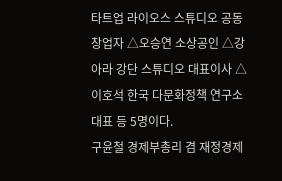타트업 라이오스 스튜디오 공동 창업자 △오승연 소상공인 △강아라 강단 스튜디오 대표이사 △이호석 한국 다문화정책 연구소 대표 등 5명이다.
구윤철 경제부총리 겸 재정경제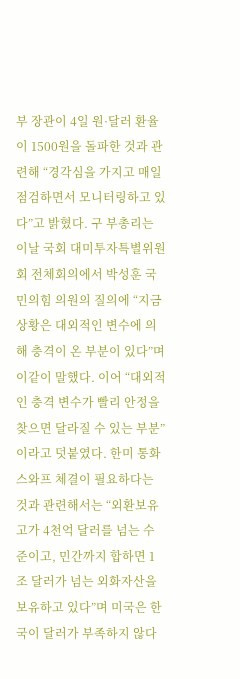부 장관이 4일 원·달러 환율이 1500원을 돌파한 것과 관련해 “경각심을 가지고 매일 점검하면서 모니터링하고 있다”고 밝혔다. 구 부총리는 이날 국회 대미투자특별위원회 전체회의에서 박성훈 국민의힘 의원의 질의에 “지금 상황은 대외적인 변수에 의해 충격이 온 부분이 있다”며 이같이 말했다. 이어 “대외적인 충격 변수가 빨리 안정을 찾으면 달라질 수 있는 부분”이라고 덧붙였다. 한미 통화 스와프 체결이 필요하다는 것과 관련해서는 “외환보유고가 4천억 달러를 넘는 수준이고, 민간까지 합하면 1조 달러가 넘는 외화자산을 보유하고 있다”며 미국은 한국이 달러가 부족하지 않다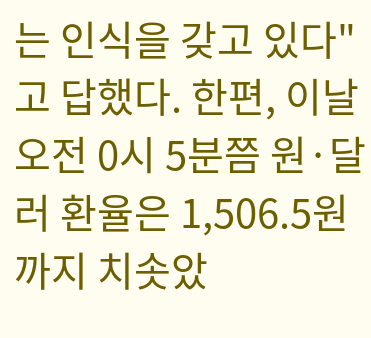는 인식을 갖고 있다"고 답했다. 한편, 이날 오전 0시 5분쯤 원·달러 환율은 1,506.5원까지 치솟았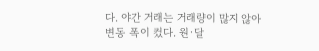다. 야간 거래는 거래량이 많지 않아 변동 폭이 컸다. 원·달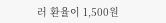러 환율이 1,500원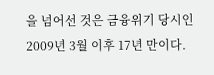을 넘어선 것은 금융위기 당시인 2009년 3월 이후 17년 만이다.